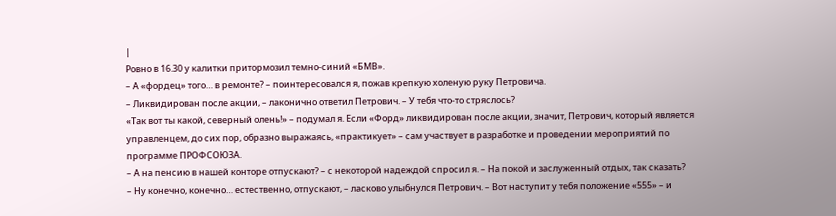|
Ровно в 16.30 у калитки притормозил темно-синий «БМВ».
– А «фордец» того… в ремонте? – поинтересовался я, пожав крепкую холеную руку Петровича.
– Ликвидирован после акции, – лаконично ответил Петрович. – У тебя что-то стряслось?
«Так вот ты какой, северный олень!» – подумал я. Если «Форд» ликвидирован после акции, значит, Петрович, который является управленцем, до сих пор, образно выражаясь, «практикует» – сам участвует в разработке и проведении мероприятий по программе ПРОФСОЮЗА.
– А на пенсию в нашей конторе отпускают? – с некоторой надеждой спросил я. – На покой и заслуженный отдых, так сказать?
– Ну конечно, конечно… естественно, отпускают, – ласково улыбнулся Петрович. – Вот наступит у тебя положение «555» – и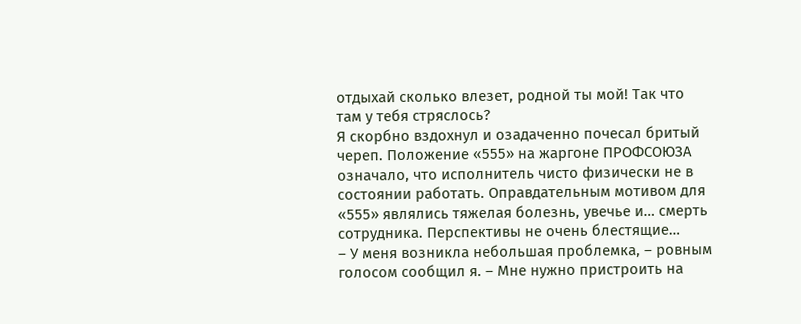отдыхай сколько влезет, родной ты мой! Так что там у тебя стряслось?
Я скорбно вздохнул и озадаченно почесал бритый череп. Положение «555» на жаргоне ПРОФСОЮЗА означало, что исполнитель чисто физически не в состоянии работать. Оправдательным мотивом для «555» являлись тяжелая болезнь, увечье и… смерть сотрудника. Перспективы не очень блестящие…
– У меня возникла небольшая проблемка, – ровным голосом сообщил я. – Мне нужно пристроить на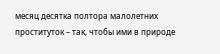месяц десятка полтора малолетних проституток – так, чтобы ими в природе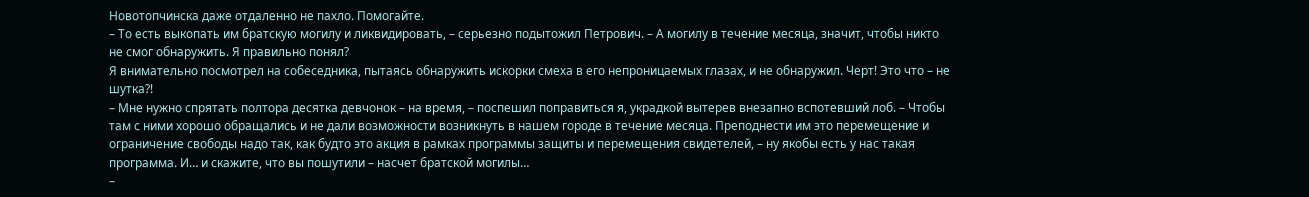Новотопчинска даже отдаленно не пахло. Помогайте.
– То есть выкопать им братскую могилу и ликвидировать, – серьезно подытожил Петрович. – А могилу в течение месяца, значит, чтобы никто не смог обнаружить. Я правильно понял?
Я внимательно посмотрел на собеседника, пытаясь обнаружить искорки смеха в его непроницаемых глазах, и не обнаружил. Черт! Это что – не шутка?!
– Мне нужно спрятать полтора десятка девчонок – на время, – поспешил поправиться я, украдкой вытерев внезапно вспотевший лоб. – Чтобы там с ними хорошо обращались и не дали возможности возникнуть в нашем городе в течение месяца. Преподнести им это перемещение и ограничение свободы надо так, как будто это акция в рамках программы защиты и перемещения свидетелей, – ну якобы есть у нас такая программа. И… и скажите, что вы пошутили – насчет братской могилы…
–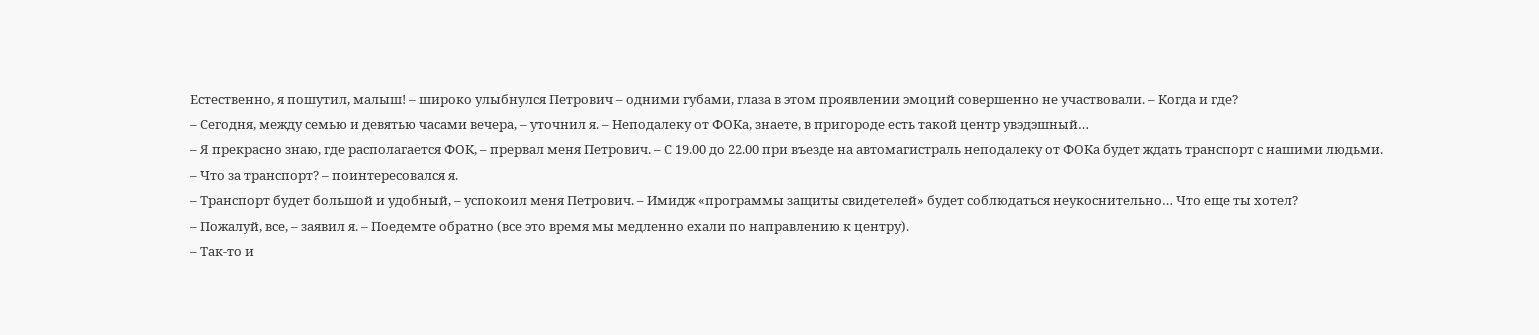Естественно, я пошутил, малыш! – широко улыбнулся Петрович – одними губами, глаза в этом проявлении эмоций совершенно не участвовали. – Когда и где?
– Сегодня, между семью и девятью часами вечера, – уточнил я. – Неподалеку от ФОКа, знаете, в пригороде есть такой центр увэдэшный…
– Я прекрасно знаю, где располагается ФОК, – прервал меня Петрович. – С 19.00 до 22.00 при въезде на автомагистраль неподалеку от ФОКа будет ждать транспорт с нашими людьми.
– Что за транспорт? – поинтересовался я.
– Транспорт будет большой и удобный, – успокоил меня Петрович. – Имидж «программы защиты свидетелей» будет соблюдаться неукоснительно… Что еще ты хотел?
– Пожалуй, все, – заявил я. – Поедемте обратно (все это время мы медленно ехали по направлению к центру).
– Так-то и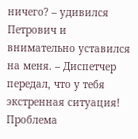ничего? – удивился Петрович и внимательно уставился на меня. – Диспетчер передал, что у тебя экстренная ситуация! Проблема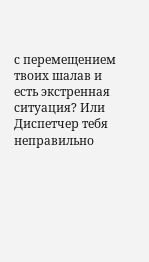с перемещением твоих шалав и есть экстренная ситуация? Или Диспетчер тебя неправильно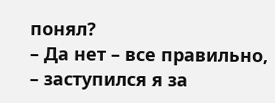понял?
– Да нет – все правильно, – заступился я за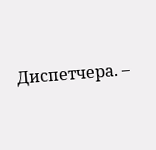Диспетчера. –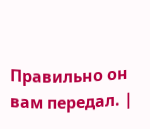Правильно он вам передал. |